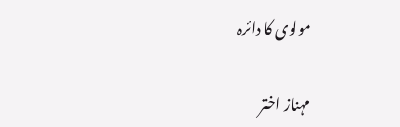مولوی کا دائرہ

مہناز اختر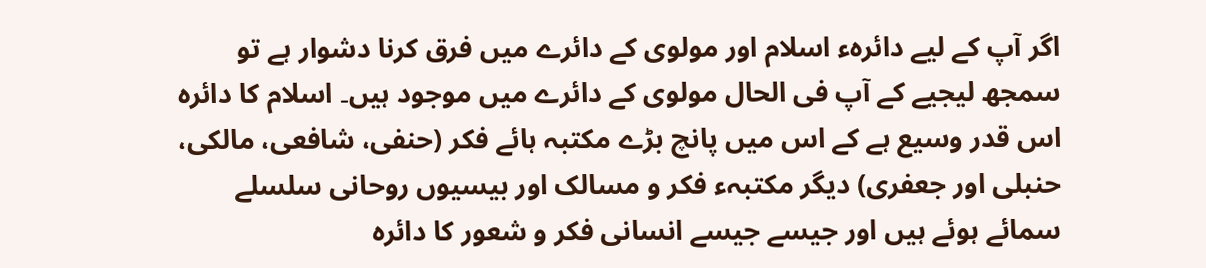اگر آپ کے لیے دائرہء اسلام اور مولوی کے دائرے میں فرق کرنا دشوار ہے تو سمجھ لیجیے کے آپ فی الحال مولوی کے دائرے میں موجود ہیں۔ اسلام کا دائرہ اس قدر وسیع ہے کے اس میں پانچ بڑے مکتبہ ہائے فکر (حنفی، شافعی، مالکی، حنبلی اور جعفری) دیگر مکتبہء فکر و مسالک اور بیسیوں روحانی سلسلے سمائے ہوئے ہیں اور جیسے جیسے انسانی فکر و شعور کا دائرہ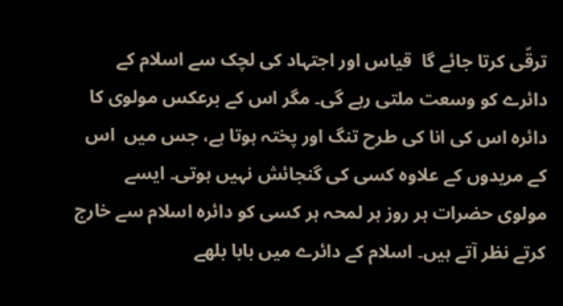ترقّی کرتا جائے گا  قیاس اور اجتہاد کی لچک سے اسلام کے دائرے کو وسعت ملتی رہے گی۔ مگر اس کے برعکس مولوی کا دائرہ اس کی انا کی طرح تنگ اور پختہ ہوتا ہے، جس میں  اس کے مریدوں کے علاوہ کسی کی گنجائش نہیں ہوتی۔ ایسے مولوی حضرات ہر روز ہر لمحہ ہر کسی کو دائرہ اسلام سے خارج کرتے نظر آتے ہیں۔ اسلام کے دائرے میں بابا بلھے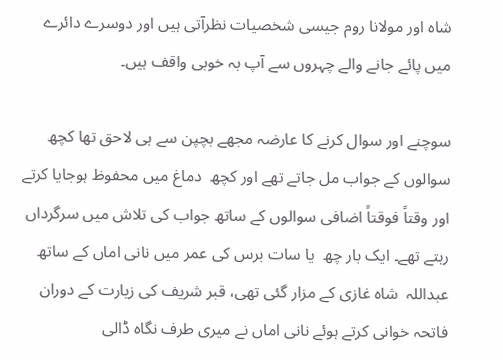شاہ اور مولانا روم جیسی شخصیات نظرآتی ہیں اور دوسرے دائرے میں پائے جانے والے چہروں سے آپ بہ خوبی واقف ہیں۔

سوچنے اور سوال کرنے کا عارضہ مجھے بچپن سے ہی لاحق تھا کچھ سوالوں کے جواب مل جاتے تھے اور کچھ  دماغ میں محفوظ ہوجایا کرتے اور وقتاً فوقتاً اضافی سوالوں کے ساتھ جواب کی تلاش میں سرگرداں رہتے تھے۔ ایک بار چھ  یا سات برس کی عمر میں نانی اماں کے ساتھ  عبداللہ  شاہ غازی کے مزار گئی تھی، قبر شریف کی زیارت کے دوران فاتحہ خوانی کرتے ہوئے نانی اماں نے میری طرف نگاہ ڈالی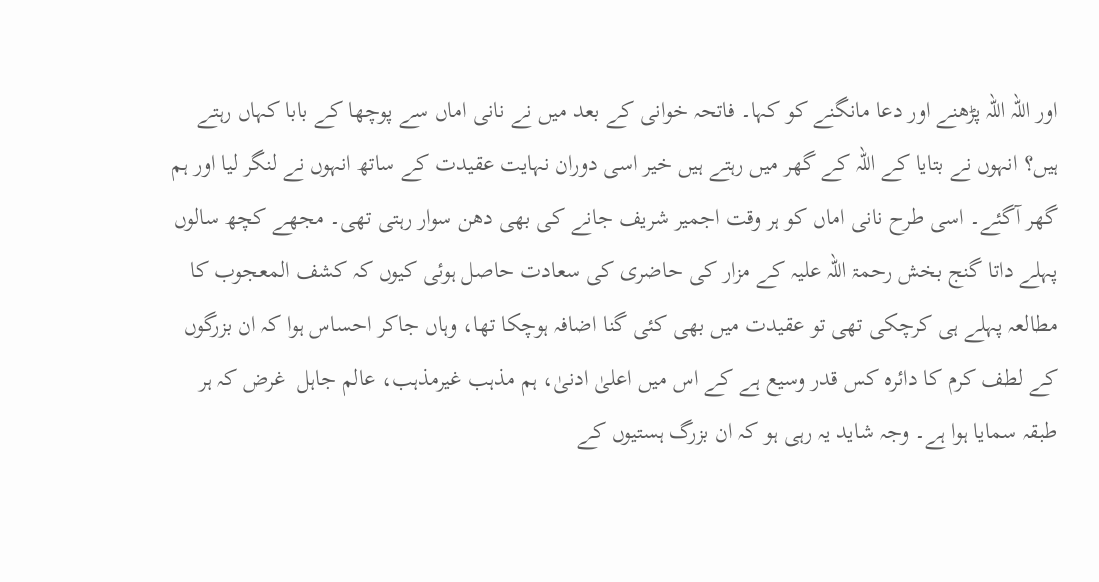اور اللہ اللہ پڑھنے اور دعا مانگنے کو کہا۔ فاتحہ خوانی کے بعد میں نے نانی اماں سے پوچھا کے بابا کہاں رہتے ہیں؟ انہوں نے بتایا کے اللہ کے گھر میں رہتے ہیں خیر اسی دوران نہایت عقیدت کے ساتھ انہوں نے لنگر لیا اور ہم گھر آگئے۔ اسی طرح نانی اماں کو ہر وقت اجمیر شریف جانے کی بھی دھن سوار رہتی تھی۔ مجھے کچھ سالوں پہلے داتا گنج بخش رحمۃ اللہ علیہ کے مزار کی حاضری کی سعادت حاصل ہوئی کیوں کہ کشف المعجوب کا مطالعہ پہلے ہی کرچکی تھی تو عقیدت میں بھی کئی گنا اضافہ ہوچکا تھا، وہاں جاکر احساس ہوا کہ ان بزرگوں کے لطف کرم کا دائرہ کس قدر وسیع ہے کے اس میں اعلیٰ ادنیٰ، ہم مذہب غیرمذہب، عالم جاہل  غرض کہ ہر طبقہ سمایا ہوا ہے۔ وجہ شاید یہ رہی ہو کہ ان بزرگ ہستیوں کے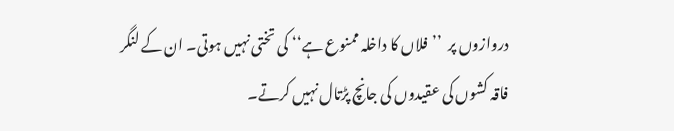دروازوں پر  ’’فلاں کا داخلہ ممنوع ہے‘‘ کی تختی نہیں ہوتی۔ ان کے لنگر فاقہ کشوں کی عقیدوں کی جانچ پڑتال نہیں کرتے۔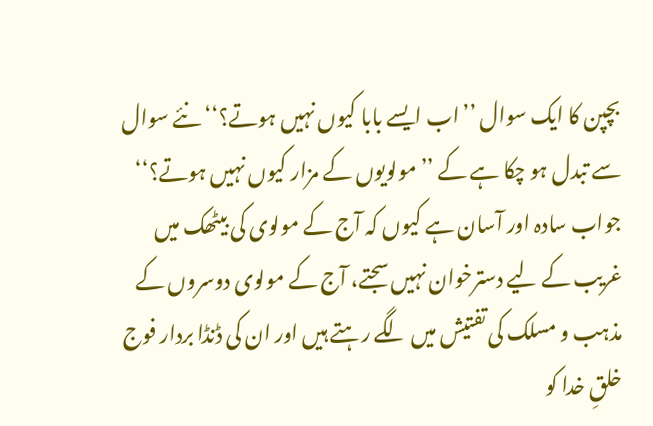بچپن کا ایک سوال ’’اب ایسے بابا کیوں نہیں ہوتے؟‘‘ نئے سوال سے تبدل ہو چکا ہے کے ’’مولویوں کے مزار کیوں نہیں ہوتے؟‘‘  جواب سادہ اور آسان ہے کیوں کہ آج کے مولوی کی بیٹھک میں غریب کے لیے دسترخوان نہیں سجتے، آج کے مولوی دوسروں کے مذہب و مسلک کی تفتیش میں لگے رہتے ہیں اور ان کی ڈنڈا بردار فوج خلقِ خدا کو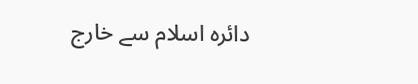دائرہ اسلام سے خارج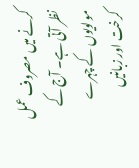کرنے میں مصروف عمل نظر آتی ہے۔ آج کے مولویوں کے چہرے کرخت اور زبانیں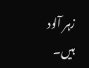زہر آلود ہیں۔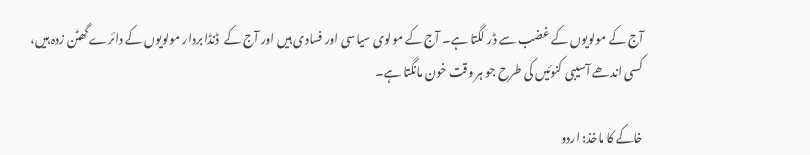آج کے مولویوں کے غضب سے ڈر لگتا ہے۔ آج کے مولوی سیاسی اور فسادی ہیں اور آج کے  ڈنڈا بردار مولویوں کے دائرے گھٹن زدہ ہیں، کسی اندھے آسیبی کنوئیں کی طرح جو ہر وقت خون مانگتا ہے۔

خاکے کا ماخذ: اردو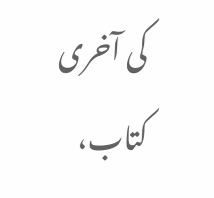کی آخری کتاب،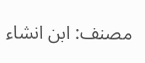مصنف: ابن انشاء